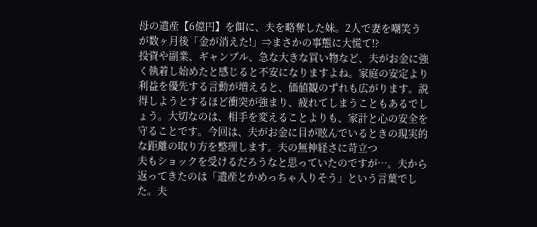母の遺産【6億円】を餌に、夫を略奪した妹。2人で妻を嘲笑うが数ヶ月後「金が消えた!」⇒まさかの事態に大慌て!?
投資や副業、ギャンブル、急な大きな買い物など、夫がお金に強く執着し始めたと感じると不安になりますよね。家庭の安定より利益を優先する言動が増えると、価値観のずれも広がります。説得しようとするほど衝突が強まり、疲れてしまうこともあるでしょう。大切なのは、相手を変えることよりも、家計と心の安全を守ることです。今回は、夫がお金に目が眩んでいるときの現実的な距離の取り方を整理します。夫の無神経さに苛立つ
夫もショックを受けるだろうなと思っていたのですが…。夫から返ってきたのは「遺産とかめっちゃ入りそう」という言葉でした。夫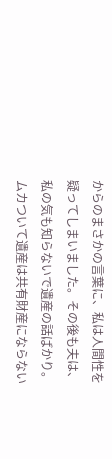からのまさかの言葉に、私は人間性を疑ってしまいました。その後も夫は、私の気も知らないで遺産の話ばかり。ムカついて遺産は共有財産にならない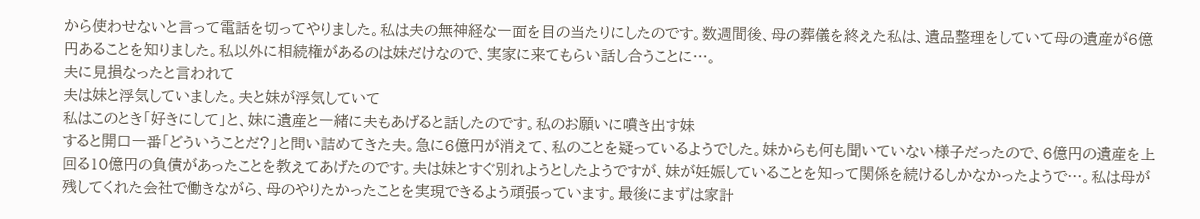から使わせないと言って電話を切ってやりました。私は夫の無神経な一面を目の当たりにしたのです。数週間後、母の葬儀を終えた私は、遺品整理をしていて母の遺産が6億円あることを知りました。私以外に相続権があるのは妹だけなので、実家に来てもらい話し合うことに…。
夫に見損なったと言われて
夫は妹と浮気していました。夫と妹が浮気していて
私はこのとき「好きにして」と、妹に遺産と一緒に夫もあげると話したのです。私のお願いに噴き出す妹
すると開口一番「どういうことだ?」と問い詰めてきた夫。急に6億円が消えて、私のことを疑っているようでした。妹からも何も聞いていない様子だったので、6億円の遺産を上回る10億円の負債があったことを教えてあげたのです。夫は妹とすぐ別れようとしたようですが、妹が妊娠していることを知って関係を続けるしかなかったようで…。私は母が残してくれた会社で働きながら、母のやりたかったことを実現できるよう頑張っています。最後にまずは家計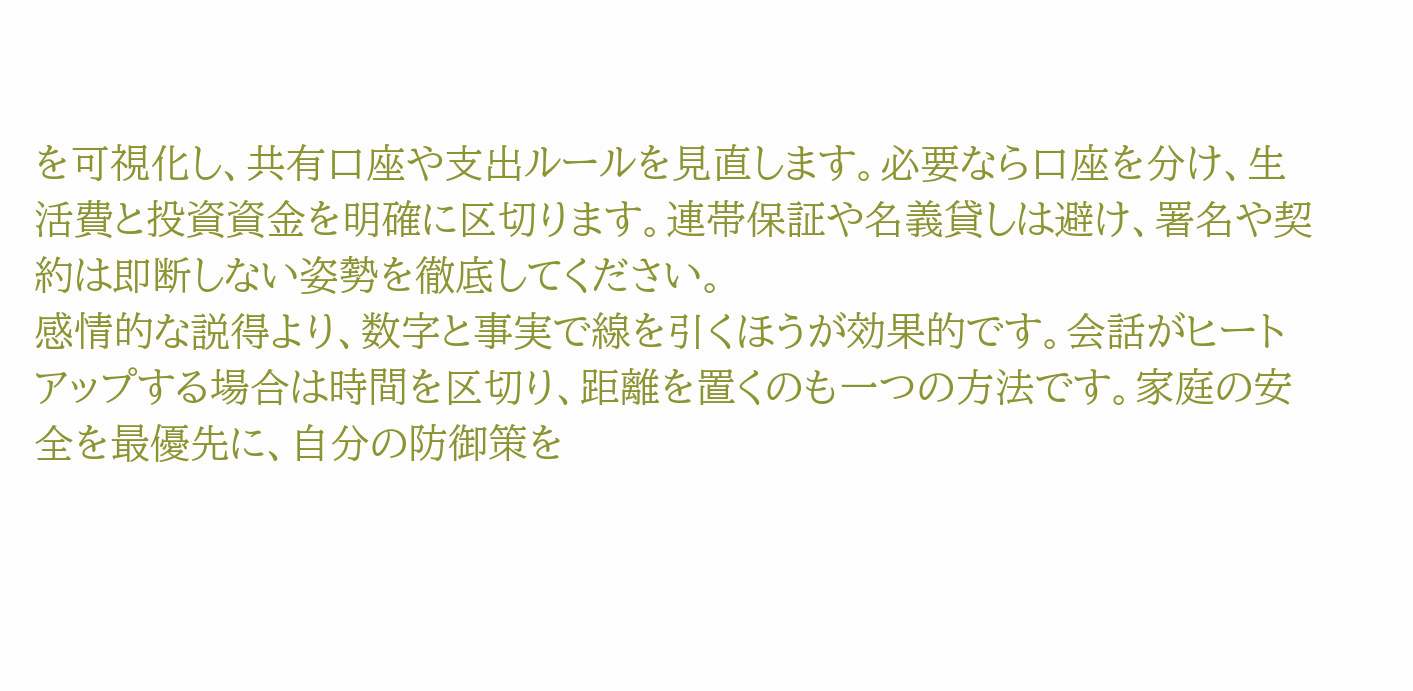を可視化し、共有口座や支出ルールを見直します。必要なら口座を分け、生活費と投資資金を明確に区切ります。連帯保証や名義貸しは避け、署名や契約は即断しない姿勢を徹底してください。
感情的な説得より、数字と事実で線を引くほうが効果的です。会話がヒートアップする場合は時間を区切り、距離を置くのも一つの方法です。家庭の安全を最優先に、自分の防御策を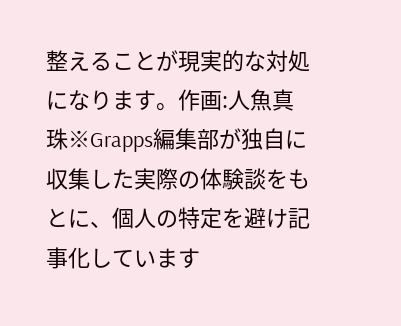整えることが現実的な対処になります。作画:人魚真珠※Grapps編集部が独自に収集した実際の体験談をもとに、個人の特定を避け記事化しています